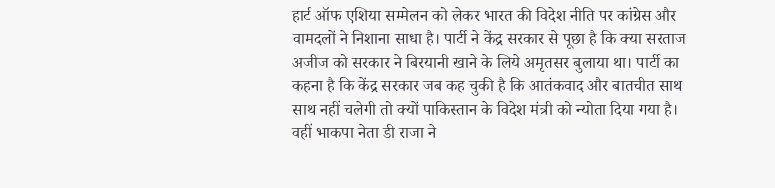हार्ट ऑफ एशिया सम्मेलन को लेकर भारत की विदेश नीति पर कांग्रेस और वामदलों ने निशाना साधा है। पार्टी ने केंद्र सरकार से पूछा है कि क्या सरताज अजीज को सरकार ने बिरयानी खाने के लिये अमृतसर बुलाया था। पार्टी का कहना है कि केंद्र सरकार जब कह चुकी है कि आतंकवाद और बातचीत साथ साथ नहीं चलेगी तो क्यों पाकिस्तान के विदेश मंत्री को न्योता दिया गया है।
वहीं भाकपा नेता डी राजा ने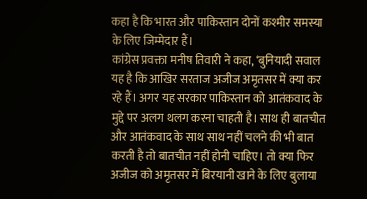कहा है कि भारत और पाकिस्तान दोनों कश्मीर समस्या के लिए जिम्मेदार हैं।
कांग्रेस प्रवक्ता मनीष तिवारी ने कहा, ‘बुनियादी सवाल यह है कि आखिर सरताज अजीज अमृतसर में क्या कर रहे हैं। अगर यह सरकार पाकिस्तान को आतंकवाद के मुद्दे पर अलग थलग करना चाहती है। साथ ही बातचीत और आतंकवाद के साथ साथ नहीं चलने की भी बात करती है तो बातचीत नहीं होनी चाहिए। तो क्या फिर अजीज को अमृतसर में बिरयानी खाने के लिए बुलाया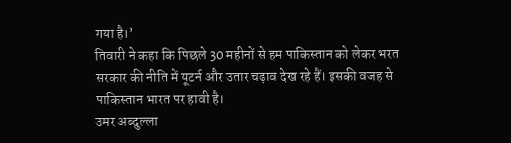गया है।’
तिवारी ने कहा कि पिछले 30 महीनों से हम पाकिस्तान को लेकर भरत सरकार की नीति में यूटर्न और उतार चढ़ाव देख रहे हैं। इसकी वजह से पाकिस्तान भारत पर हावी है।
उमर अब्दुल्ला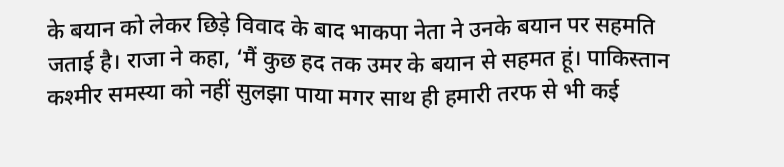के बयान को लेकर छिड़े विवाद के बाद भाकपा नेता ने उनके बयान पर सहमति जताई है। राजा ने कहा, ‘मैं कुछ हद तक उमर के बयान से सहमत हूं। पाकिस्तान कश्मीर समस्या को नहीं सुलझा पाया मगर साथ ही हमारी तरफ से भी कई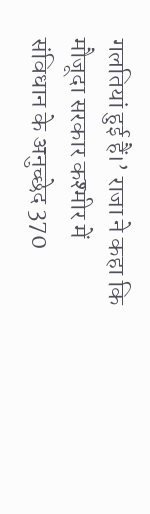गलतियां हुई हैं।’ राजा ने कहा कि मौजूदा सरकार कश्मीर में संविधान के अनुच्छेद 370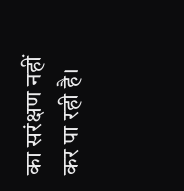का सरंक्षण नहीं कर पा रही है।